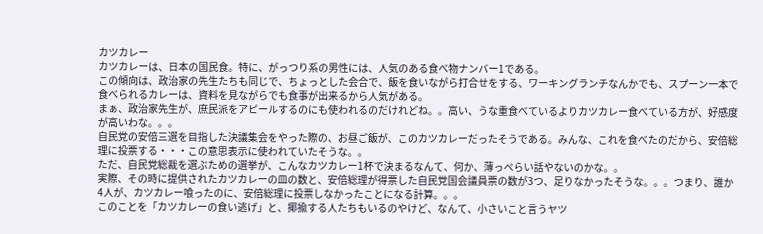カツカレー
カツカレーは、日本の国民食。特に、がっつり系の男性には、人気のある食べ物ナンバー1である。
この傾向は、政治家の先生たちも同じで、ちょっとした会合で、飯を食いながら打合せをする、ワーキングランチなんかでも、スプーン一本で食べられるカレーは、資料を見ながらでも食事が出来るから人気がある。
まぁ、政治家先生が、庶民派をアピールするのにも使われるのだけれどね。。高い、うな重食べているよりカツカレー食べている方が、好感度が高いわな。。。
自民党の安倍三選を目指した決議集会をやった際の、お昼ご飯が、このカツカレーだったそうである。みんな、これを食べたのだから、安倍総理に投票する・・・この意思表示に使われていたそうな。。
ただ、自民党総裁を選ぶための選挙が、こんなカツカレー1杯で決まるなんて、何か、薄っぺらい話やないのかな。。
実際、その時に提供されたカツカレーの皿の数と、安倍総理が得票した自民党国会議員票の数が3つ、足りなかったそうな。。。つまり、誰か4人が、カツカレー喰ったのに、安倍総理に投票しなかったことになる計算。。。
このことを「カツカレーの食い逃げ」と、揶揄する人たちもいるのやけど、なんて、小さいこと言うヤツ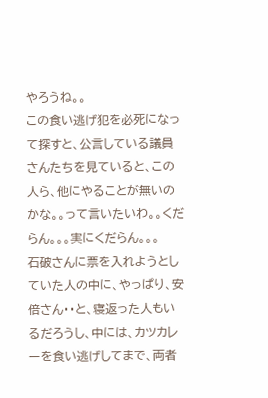やろうね。。
この食い逃げ犯を必死になって探すと、公言している議員さんたちを見ていると、この人ら、他にやることが無いのかな。。って言いたいわ。。くだらん。。。実にくだらん。。。
石破さんに票を入れようとしていた人の中に、やっぱり、安倍さん・・と、寝返った人もいるだろうし、中には、カツカレーを食い逃げしてまで、両者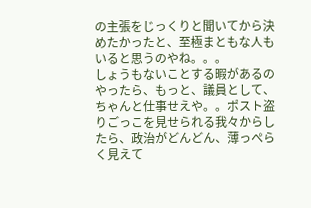の主張をじっくりと聞いてから決めたかったと、至極まともな人もいると思うのやね。。。
しょうもないことする暇があるのやったら、もっと、議員として、ちゃんと仕事せえや。。ポスト盗りごっこを見せられる我々からしたら、政治がどんどん、薄っぺらく見えて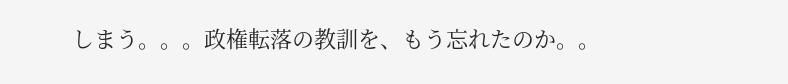しまう。。。政権転落の教訓を、もう忘れたのか。。